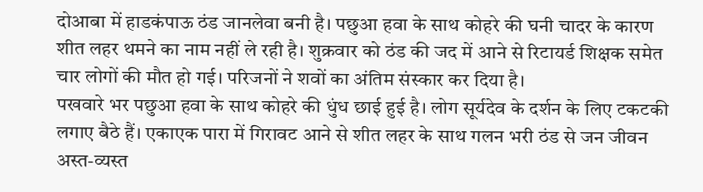दोआबा में हाडकंपाऊ ठंड जानलेवा बनी है। पछुआ हवा के साथ कोहरे की घनी चादर के कारण शीत लहर थमने का नाम नहीं ले रही है। शुक्रवार को ठंड की जद में आने से रिटायर्ड शिक्षक समेत चार लोगों की मौत हो गई। परिजनों ने शवों का अंतिम संस्कार कर दिया है।
पखवारे भर पछुआ हवा के साथ कोहरे की धुंध छाई हुई है। लोग सूर्यदेव के दर्शन के लिए टकटकी लगाए बैठे हैं। एकाएक पारा में गिरावट आने से शीत लहर के साथ गलन भरी ठंड से जन जीवन अस्त-व्यस्त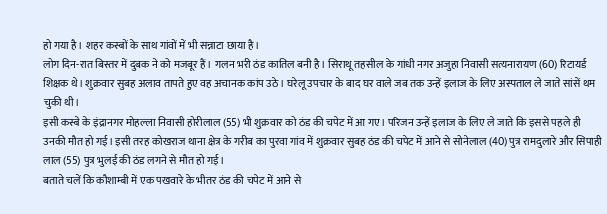हो गया है। शहर कस्बों के साथ गांवों में भी सन्नाटा छाया है।
लोग दिन-रात बिस्तर में दुबक ने को मजबूर हैं। गलन भरी ठंड कातिल बनी है। सिराथू तहसील के गांधी नगर अजुहा निवासी सत्यनारायण (60) रिटायर्ड शिक्षक थे। शुक्रवार सुबह अलाव तापते हुए वह अचानक कांप उठे। घरेलू उपचार के बाद घर वाले जब तक उन्हें इलाज के लिए अस्पताल ले जाते सांसें थम चुकी थी।
इसी कस्बे के इंद्रानगर मोहल्ला निवासी होरीलाल (55) भी शुक्रवार को ठंड की चपेट में आ गए। परिजन उन्हें इलाज के लिए ले जाते कि इससे पहले ही उनकी मौत हो गई। इसी तरह कोखराज थाना क्षेत्र के गरीब का पुरवा गांव में शुक्रवार सुबह ठंड की चपेट में आने से सोनेलाल (40) पुत्र रामदुलारे और सिपाही लाल (55) पुत्र भुलई की ठंड लगने से मौत हो गई।
बताते चलें कि कौशाम्बी में एक पखवारे के भीतर ठंड की चपेट में आने से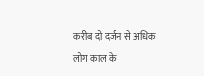करीब दो दर्जन से अधिक लोग काल के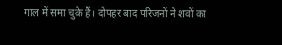गाल में समा चुके हैं। दोपहर बाद परिजनों ने शवों का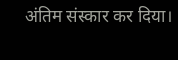अंतिम संस्कार कर दिया।